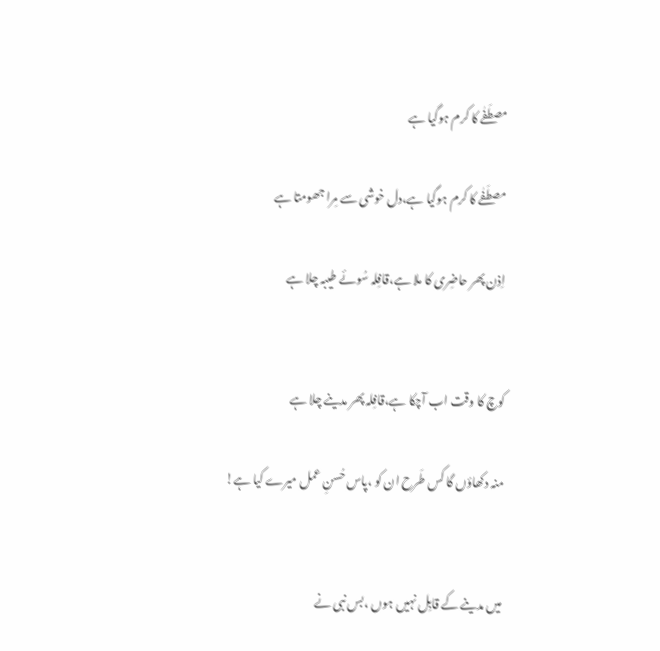مصطَفٰے کا کرم ہوگیا ہے

مصطَفٰے کا کرم ہوگیا ہے،دل خوشی سے مِرا جھومتا ہے

اِذن پھر حاضِری کا ملا ہے،قافِلہ سُوئے طیبہ چلا ہے


کوچ کا وقت اب آچکا ہے،قافِلہ پھر مدینے چلا ہے

منہ دکھاؤں گا کس طَرح ان کو ،پاس حُسنِ عمل میرے کیا ہے!


میں مدینے کے قابِل نہیں ہوں ،بس نبی نے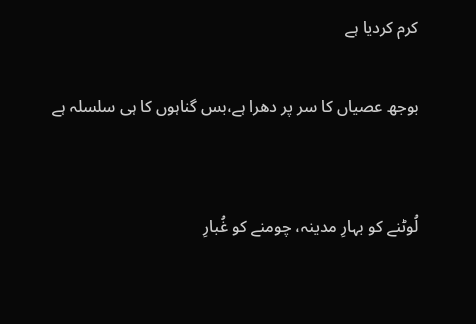کرم کردیا ہے

بوجھ عصیاں کا سر پر دھرا ہے،بس گناہوں کا ہی سلسلہ ہے


لُوٹنے کو بہارِ مدینہ، چومنے کو غُبارِ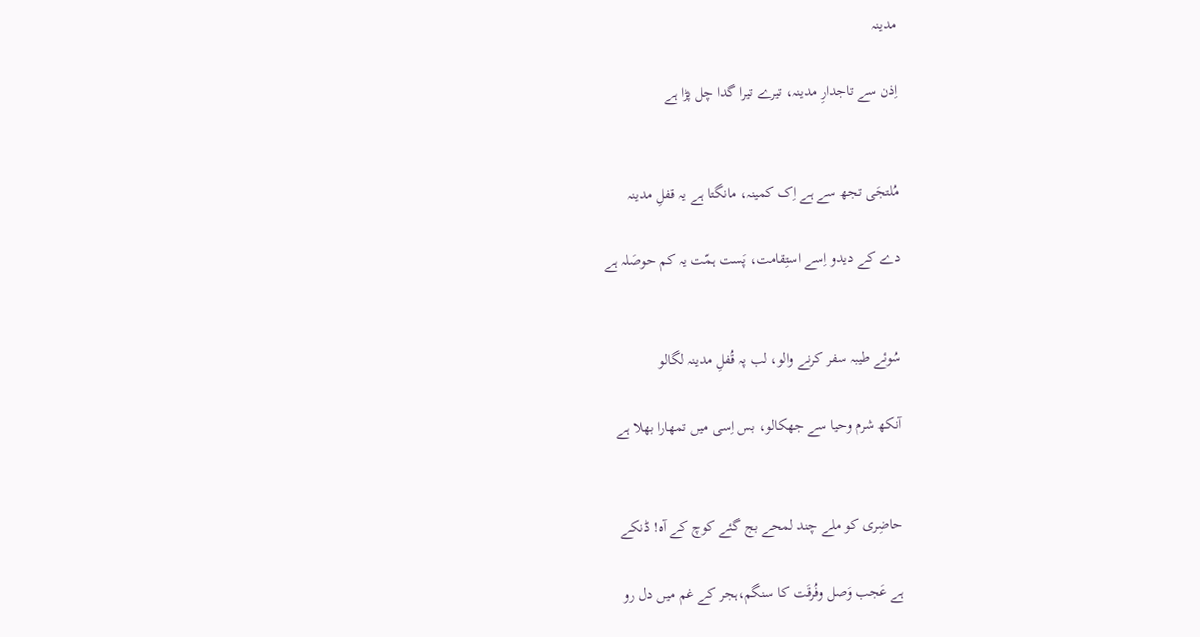مدینہ

اِذن سے تاجدارِ مدینہ، تیرے تیرا گدا چل پڑا ہے


مُلتجَی تجھ سے ہے اِک کمینہ، مانگتا ہے یہ قفلِ مدینہ

دے کے دیدو اِسے استِقامت، پَست ہمّت یہ کم حوصَلہ ہے


سُوئے طیبہ سفر کرنے والو، لب پہ قُفلِ مدینہ لگالو

آنکھ شرم وحیا سے جھکالو، بس اِسی میں تمھارا بھلا ہے


حاضِری کو ملے چند لمحے بج گئے کوچ کے آہ! ڈنکے

ہے عَجب وَصل وفُرقَت کا سنگم،ہجر کے غم میں دل رو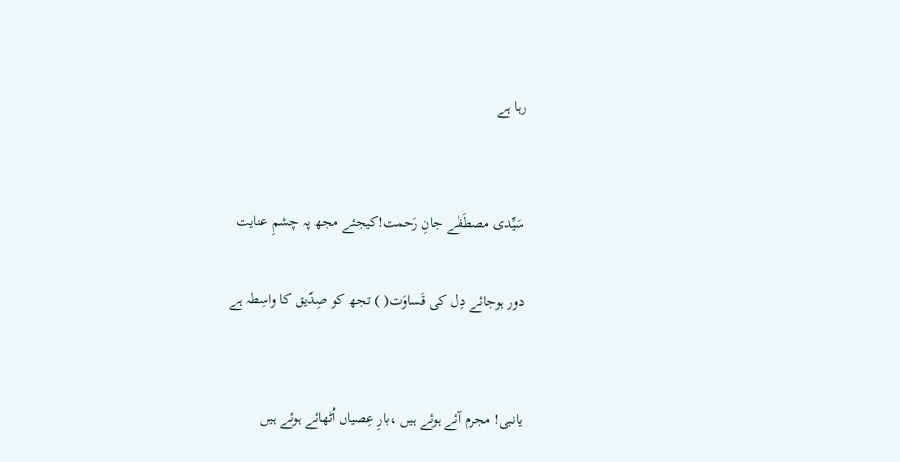رہا ہے


سَیِّدی مصطَفٰے جانِ رَحمت!کیجئے مجھ پہ چشمِ عنایت

دور ہوجائے دِل کی قَساوَت( ) تجھ کو صِدّیق کا واسِطہ ہے


یانبی! مجرم آئے ہوئے ہیں ،بارِ عِصیاں اُٹھائے ہوئے ہیں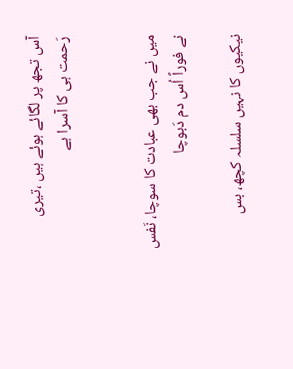آس تجھ پر لگائے ہوئے ہیں ،تیری رَحمت ہی کا آسرا ہے


میں نے جب بھی عبادت کا سوچا، نَفس نے فوراً اُس دم دَبوچا

نیکیوں کا نہیں سلسلہ کچھ، بس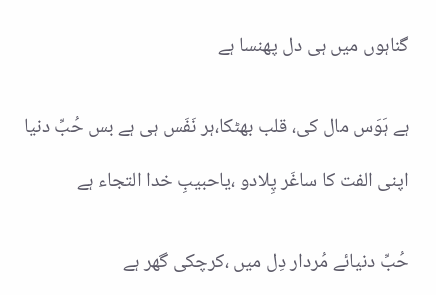گناہوں میں ہی دل پھنسا ہے


ہے ہَوَس مال کی، قلب بھٹکا،ہر نَفَس ہی ہے بس حُبِّ دنیا

اپنی الفت کا ساغَر پِلادو ،یاحبیبِ خدا التجاء ہے


حُبِّ دنیائے مُردار دِل میں ،کرچکی گھر ہے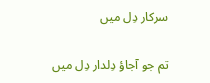سرکار دِل میں

تم جو آجاؤ دِلدار دِل میں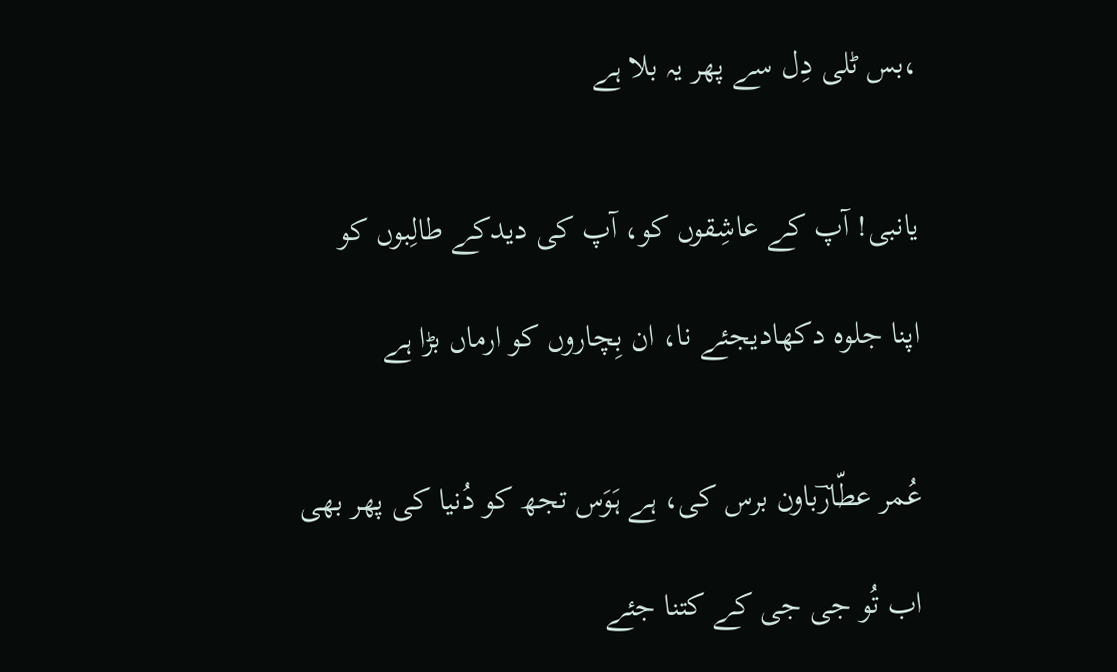،بس ٹلی دِل سے پھر یہ بلا ہے


یانبی! آپ کے عاشِقوں کو، آپ کی دیدکے طالِبوں کو

اپنا جلوہ دکھادیجئے نا، ان بِچاروں کو ارماں بڑا ہے


عُمر عطّارؔباون برس کی، ہے ہَوَس تجھ کو دُنیا کی پھر بھی

اب تُو جی جی کے کتنا جئے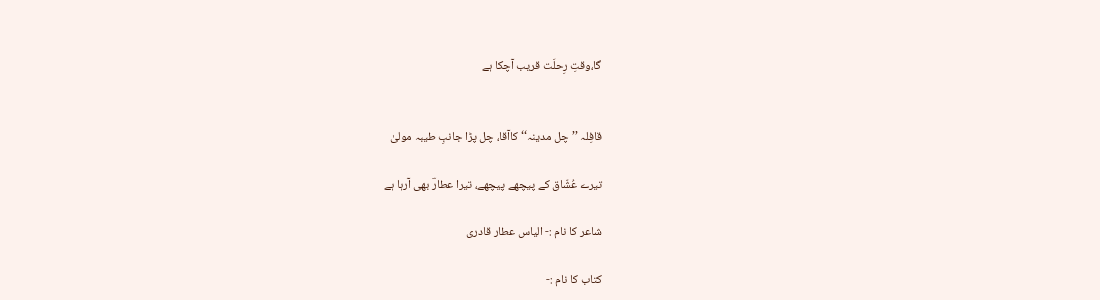گا،وقتِ رِحلَت قریب آچکا ہے


قافِلہ ’’چل مدینہ‘‘ کاآقا، چل پڑا جانبِ طیبہ مولیٰ

تیرے عُشّاق کے پیچھے پیچھے، تیرا عطارؔ بھی آرہا ہے

شاعر کا نام :- الیاس عطار قادری

کتاب کا نام :-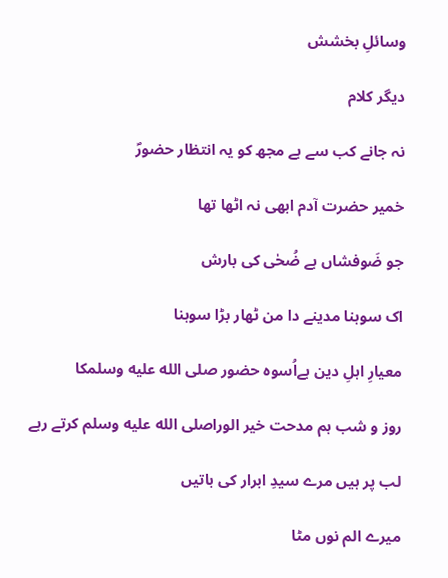وسائلِ بخشش

دیگر کلام

نہ جانے کب سے ہے مجھ کو یہ انتظار حضورؐ

خمیر حضرت آدم ابھی نہ اٹھا تھا

جو ضَوفشاں ہے ضُحٰی کی بارش

اک سوہنا مدینے دا من ٹھار بڑا سوہنا

معیارِ اہلِ دین ہےاُسوہ حضور صلى الله عليه وسلمکا

روز و شب ہم مدحت خیر الوراصلى الله عليه وسلم کرتے رہے

لب پر ہیں مرے سیدِ ابرار کی باتیں

میرے الم نوں مٹا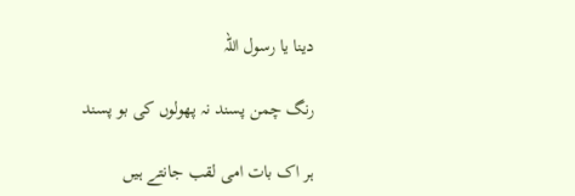دینا یا رسول اللہ

رنگ چمن پسند نہ پھولوں کی بو پسند

ہر اک بات امی لقب جانتے ہیں